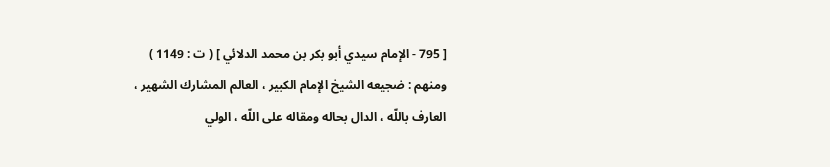[ 795 - الإمام سيدي أبو بكر بن محمد الدلائي ] ( ت : 1149 )
ومنهم : ضجيعه الشيخ الإمام الكبير ، العالم المشارك الشهير ، العارف باللّه ، الدال بحاله ومقاله على اللّه ، الولي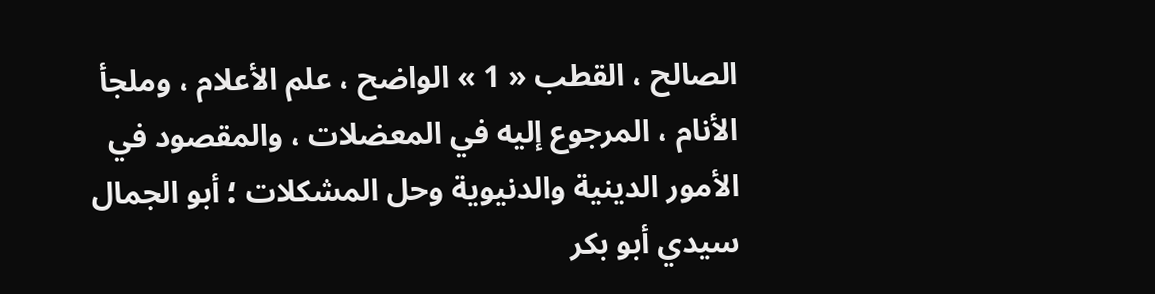الصالح ، القطب « 1 » الواضح ، علم الأعلام ، وملجأ الأنام ، المرجوع إليه في المعضلات ، والمقصود في الأمور الدينية والدنيوية وحل المشكلات ؛ أبو الجمال سيدي أبو بكر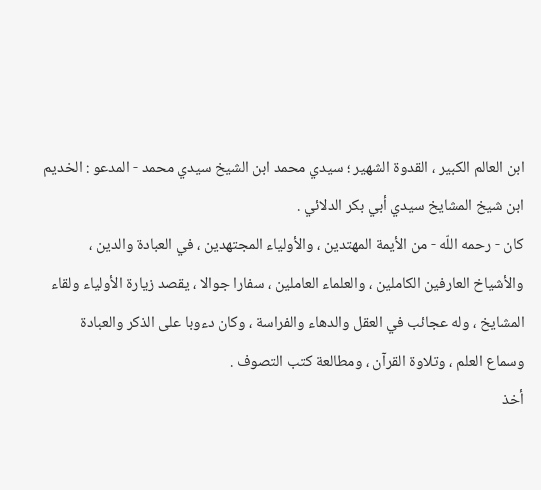ابن العالم الكبير ، القدوة الشهير ؛ سيدي محمد ابن الشيخ سيدي محمد - المدعو : الخديم ابن شيخ المشايخ سيدي أبي بكر الدلائي .
كان - رحمه اللّه - من الأيمة المهتدين ، والأولياء المجتهدين ، في العبادة والدين ، والأشياخ العارفين الكاملين ، والعلماء العاملين ، سفارا جوالا ، يقصد زيارة الأولياء ولقاء المشايخ ، وله عجائب في العقل والدهاء والفراسة ، وكان دءوبا على الذكر والعبادة وسماع العلم ، وتلاوة القرآن ، ومطالعة كتب التصوف .
أخذ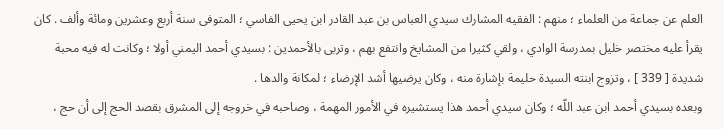العلم عن جماعة من العلماء ؛ منهم : الفقيه المشارك سيدي العباس بن عبد القادر ابن يحيى الفاسي ؛ المتوفى سنة أربع وعشرين ومائة وألف . كان يقرأ عليه مختصر خليل بمدرسة الوادي ، ولقي كثيرا من المشايخ وانتفع بهم ، وتربى بالأحمدين : بسيدي أحمد اليمني أولا ؛ وكانت له فيه محبة شديدة [ 339 ] ، وتزوج ابنته السيدة حليمة بإشارة منه ، وكان يرضيها أشد الإرضاء ؛ لمكانة والدها .
وبعده بسيدي أحمد ابن عبد اللّه ؛ وكان سيدي أحمد هذا يستشيره في الأمور المهمة ، وصاحبه في خروجه إلى المشرق بقصد الحج إلى أن حج ،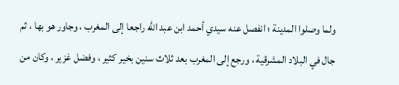ولما وصلوا المدينة ؛ انفصل عنه سيدي أحمد ابن عبد اللّه راجعا إلى المغرب ، وجاور هو بها ، ثم جال في البلاد المشرقية ، ورجع إلى المغرب بعد ثلاث سنين بخير كثير ، وفضل غزير ، وكان من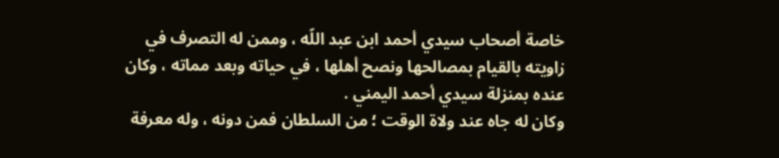خاصة أصحاب سيدي أحمد ابن عبد اللّه ، وممن له التصرف في زاويته بالقيام بمصالحها ونصح أهلها ، في حياته وبعد مماته ، وكان عنده بمنزلة سيدي أحمد اليمني .
وكان له جاه عند ولاة الوقت ؛ من السلطان فمن دونه ، وله معرفة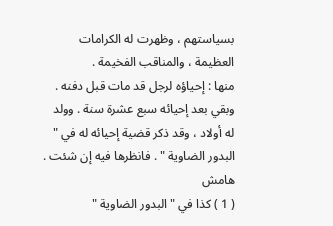بسياستهم ، وظهرت له الكرامات العظيمة ، والمناقب الفخيمة .
منها : إحياؤه لرجل قد مات قبل دفنه . وبقي بعد إحيائه سبع عشرة سنة . وولد له أولاد ، وقد ذكر قضية إحيائه له في " البدور الضاوية " . فانظرها فيه إن شئت .
هامش
( 1 ) كذا في " البدور الضاوية "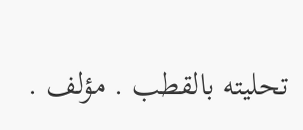تحليته بالقطب . مؤلف .